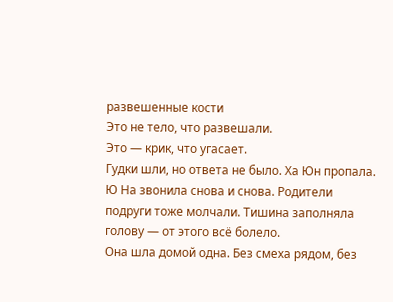развешенные кости
Это не тело, что развешали.
Это — крик, что угасает.
Гудки шли, но ответа не было. Ха Юн пропала.
Ю На звонила снова и снова. Родители подруги тоже молчали. Тишина заполняла голову — от этого всё болело.
Она шла домой одна. Без смеха рядом, без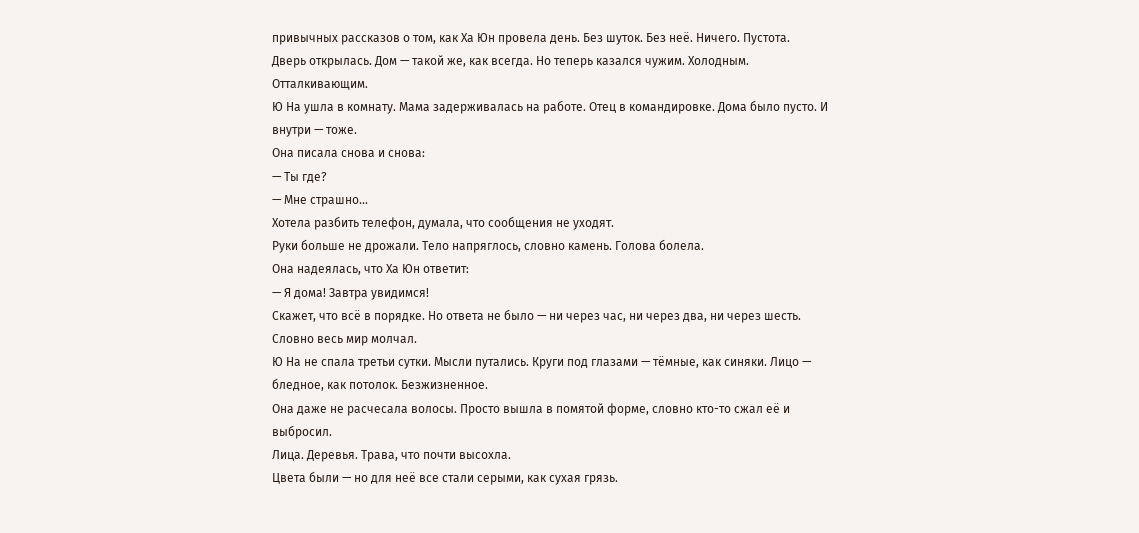привычных рассказов о том, как Ха Юн провела день. Без шуток. Без неё. Ничего. Пустота.
Дверь открылась. Дом — такой же, как всегда. Но теперь казался чужим. Холодным. Отталкивающим.
Ю На ушла в комнату. Мама задерживалась на работе. Отец в командировке. Дома было пусто. И внутри — тоже.
Она писала снова и снова:
— Ты где?
— Мне страшно...
Хотела разбить телефон, думала, что сообщения не уходят.
Руки больше не дрожали. Тело напряглось, словно камень. Голова болела.
Она надеялась, что Ха Юн ответит:
— Я дома! Завтра увидимся!
Скажет, что всё в порядке. Но ответа не было — ни через час, ни через два, ни через шесть. Словно весь мир молчал.
Ю На не спала третьи сутки. Мысли путались. Круги под глазами — тёмные, как синяки. Лицо — бледное, как потолок. Безжизненное.
Она даже не расчесала волосы. Просто вышла в помятой форме, словно кто-то сжал её и выбросил.
Лица. Деревья. Трава, что почти высохла.
Цвета были — но для неё все стали серыми, как сухая грязь.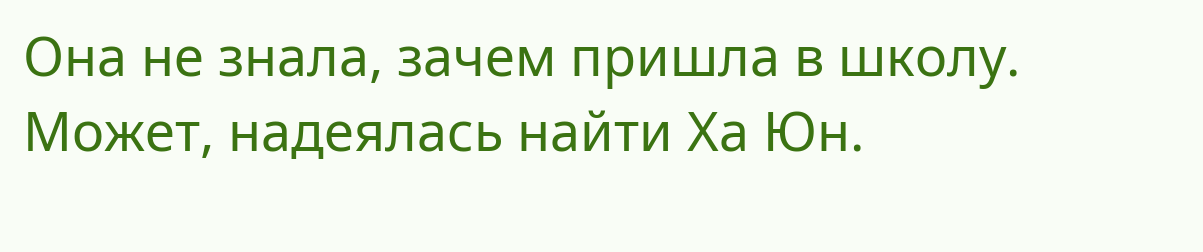Она не знала, зачем пришла в школу. Может, надеялась найти Ха Юн.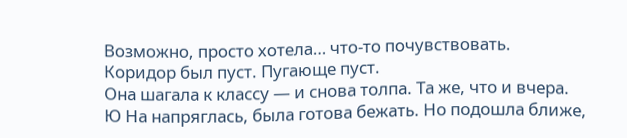Возможно, просто хотела… что-то почувствовать.
Коридор был пуст. Пугающе пуст.
Она шагала к классу — и снова толпа. Та же, что и вчера.
Ю На напряглась, была готова бежать. Но подошла ближе,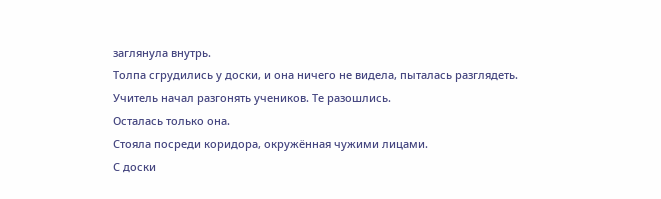заглянула внутрь.
Толпа сгрудились у доски, и она ничего не видела, пыталась разглядеть.
Учитель начал разгонять учеников. Те разошлись.
Осталась только она.
Стояла посреди коридора, окружённая чужими лицами.
С доски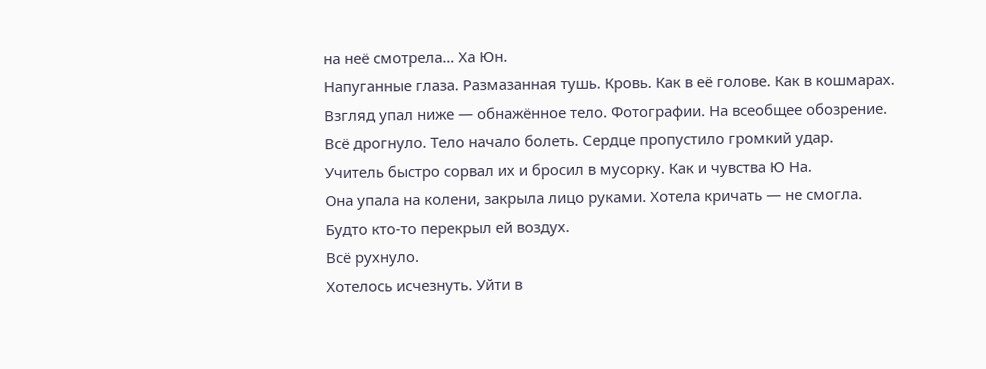на неё смотрела… Ха Юн.
Напуганные глаза. Размазанная тушь. Кровь. Как в её голове. Как в кошмарах.
Взгляд упал ниже — обнажённое тело. Фотографии. На всеобщее обозрение.
Всё дрогнуло. Тело начало болеть. Сердце пропустило громкий удар.
Учитель быстро сорвал их и бросил в мусорку. Как и чувства Ю На.
Она упала на колени, закрыла лицо руками. Хотела кричать — не смогла.
Будто кто-то перекрыл ей воздух.
Всё рухнуло.
Хотелось исчезнуть. Уйти в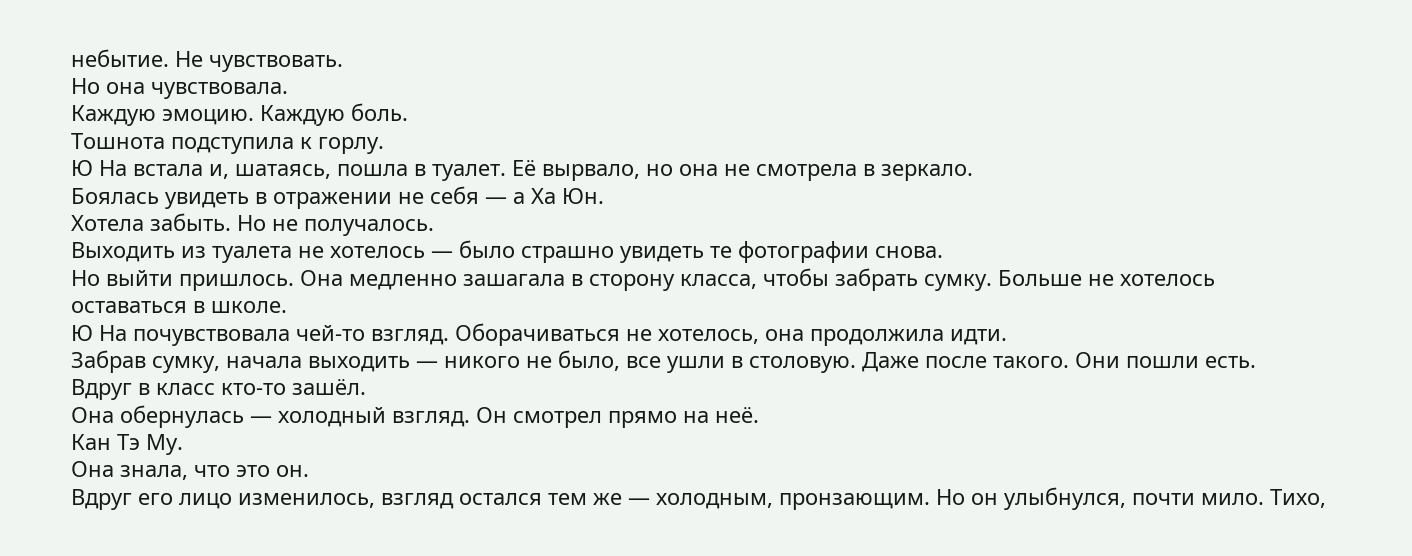небытие. Не чувствовать.
Но она чувствовала.
Каждую эмоцию. Каждую боль.
Тошнота подступила к горлу.
Ю На встала и, шатаясь, пошла в туалет. Её вырвало, но она не смотрела в зеркало.
Боялась увидеть в отражении не себя — а Ха Юн.
Хотела забыть. Но не получалось.
Выходить из туалета не хотелось — было страшно увидеть те фотографии снова.
Но выйти пришлось. Она медленно зашагала в сторону класса, чтобы забрать сумку. Больше не хотелось оставаться в школе.
Ю На почувствовала чей-то взгляд. Оборачиваться не хотелось, она продолжила идти.
Забрав сумку, начала выходить — никого не было, все ушли в столовую. Даже после такого. Они пошли есть.
Вдруг в класс кто-то зашёл.
Она обернулась — холодный взгляд. Он смотрел прямо на неё.
Кан Тэ Му.
Она знала, что это он.
Вдруг его лицо изменилось, взгляд остался тем же — холодным, пронзающим. Но он улыбнулся, почти мило. Тихо,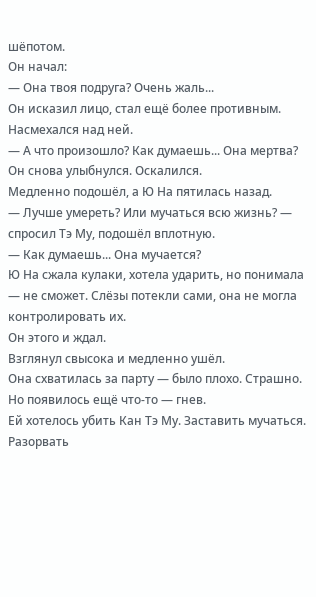шёпотом.
Он начал:
— Она твоя подруга? Очень жаль...
Он исказил лицо, стал ещё более противным. Насмехался над ней.
— А что произошло? Как думаешь... Она мертва?
Он снова улыбнулся. Оскалился.
Медленно подошёл, а Ю На пятилась назад.
— Лучше умереть? Или мучаться всю жизнь? — спросил Тэ Му, подошёл вплотную.
— Как думаешь... Она мучается?
Ю На сжала кулаки, хотела ударить, но понимала — не сможет. Слёзы потекли сами, она не могла контролировать их.
Он этого и ждал.
Взглянул свысока и медленно ушёл.
Она схватилась за парту — было плохо. Страшно.
Но появилось ещё что-то — гнев.
Ей хотелось убить Кан Тэ Му. Заставить мучаться. Разорвать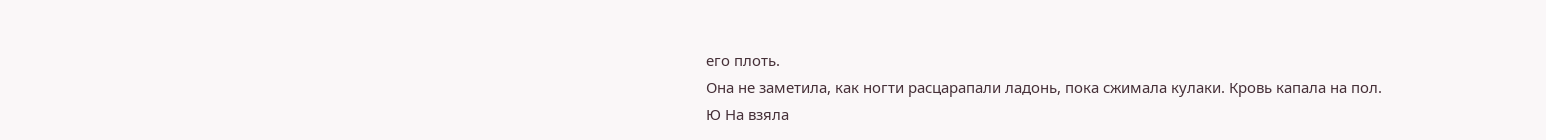его плоть.
Она не заметила, как ногти расцарапали ладонь, пока сжимала кулаки. Кровь капала на пол.
Ю На взяла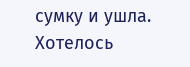сумку и ушла.
Хотелось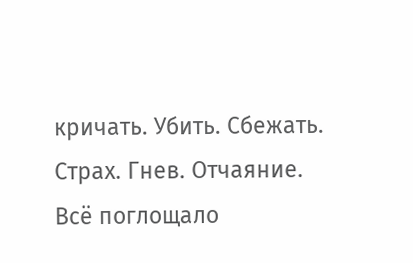кричать. Убить. Сбежать.
Страх. Гнев. Отчаяние.
Всё поглощало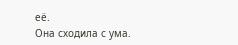её.
Она сходила с ума.